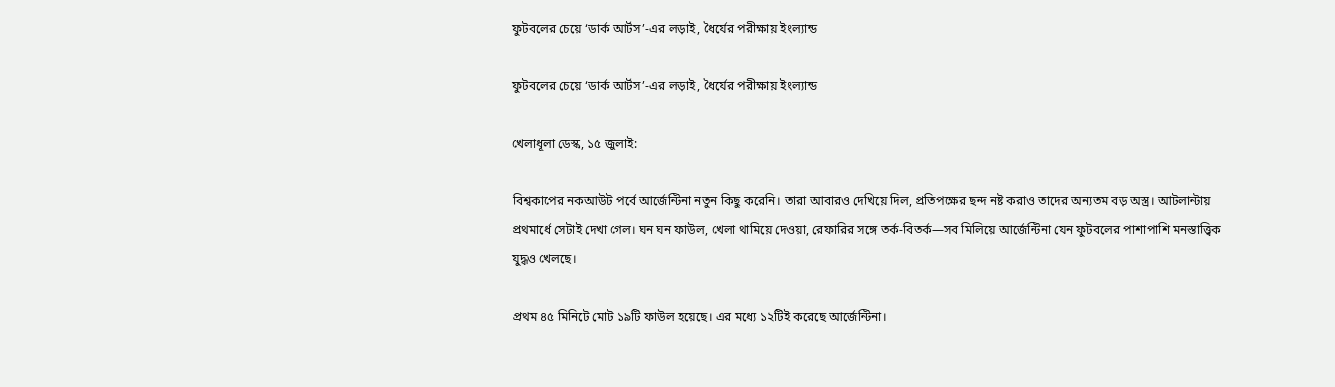ফুটবলের চেয়ে ‘ডার্ক আর্টস’-এর লড়াই, ধৈর্যের পরীক্ষায় ইংল্যান্ড

ফুটবলের চেয়ে ‘ডার্ক আর্টস’-এর লড়াই, ধৈর্যের পরীক্ষায় ইংল্যান্ড

খেলাধূলা ডেস্ক, ১৫ জুলাই:

বিশ্বকাপের নকআউট পর্বে আর্জেন্টিনা নতুন কিছু করেনি। তারা আবারও দেখিয়ে দিল, প্রতিপক্ষের ছন্দ নষ্ট করাও তাদের অন্যতম বড় অস্ত্র। আটলান্টায় প্রথমার্ধে সেটাই দেখা গেল। ঘন ঘন ফাউল, খেলা থামিয়ে দেওয়া, রেফারির সঙ্গে তর্ক-বিতর্ক—সব মিলিয়ে আর্জেন্টিনা যেন ফুটবলের পাশাপাশি মনস্তাত্ত্বিক যুদ্ধও খেলছে।

প্রথম ৪৫ মিনিটে মোট ১৯টি ফাউল হয়েছে। এর মধ্যে ১২টিই করেছে আর্জেন্টিনা।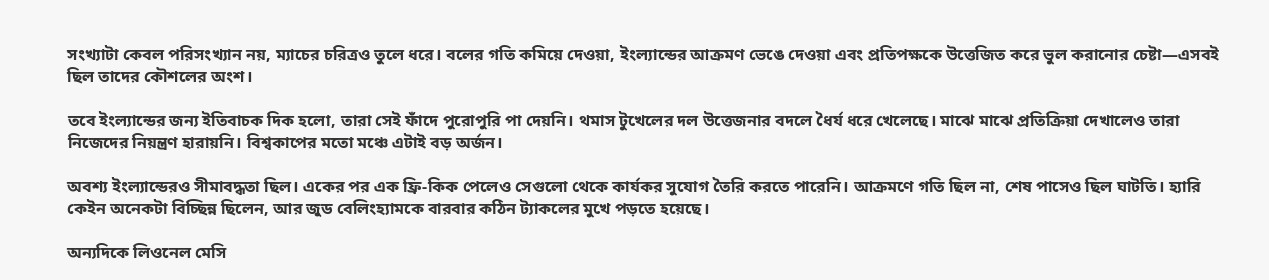সংখ্যাটা কেবল পরিসংখ্যান নয়, ম্যাচের চরিত্রও তুলে ধরে। বলের গতি কমিয়ে দেওয়া, ইংল্যান্ডের আক্রমণ ভেঙে দেওয়া এবং প্রতিপক্ষকে উত্তেজিত করে ভুল করানোর চেষ্টা—এসবই ছিল তাদের কৌশলের অংশ।

তবে ইংল্যান্ডের জন্য ইতিবাচক দিক হলো, তারা সেই ফাঁদে পুরোপুরি পা দেয়নি। থমাস টুখেলের দল উত্তেজনার বদলে ধৈর্য ধরে খেলেছে। মাঝে মাঝে প্রতিক্রিয়া দেখালেও তারা নিজেদের নিয়ন্ত্রণ হারায়নি। বিশ্বকাপের মতো মঞ্চে এটাই বড় অর্জন।

অবশ্য ইংল্যান্ডেরও সীমাবদ্ধতা ছিল। একের পর এক ফ্রি-কিক পেলেও সেগুলো থেকে কার্যকর সুযোগ তৈরি করতে পারেনি। আক্রমণে গতি ছিল না, শেষ পাসেও ছিল ঘাটতি। হ্যারি কেইন অনেকটা বিচ্ছিন্ন ছিলেন, আর জুড বেলিংহ্যামকে বারবার কঠিন ট্যাকলের মুখে পড়তে হয়েছে।

অন্যদিকে লিওনেল মেসি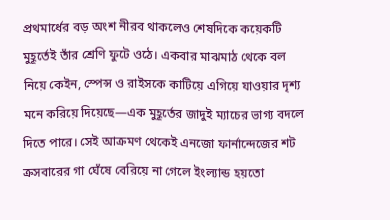প্রথমার্ধের বড় অংশ নীরব থাকলেও শেষদিকে কয়েকটি মুহূর্তেই তাঁর শ্রেণি ফুটে ওঠে। একবার মাঝমাঠ থেকে বল নিয়ে কেইন, স্পেন্স ও রাইসকে কাটিয়ে এগিয়ে যাওয়ার দৃশ্য মনে করিয়ে দিয়েছে—এক মুহূর্তের জাদুই ম্যাচের ভাগ্য বদলে দিতে পারে। সেই আক্রমণ থেকেই এনজো ফার্নান্দেজের শট ক্রসবারের গা ঘেঁষে বেরিয়ে না গেলে ইংল্যান্ড হয়তো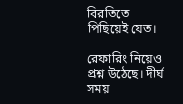বিরতিতে পিছিয়েই যেত।

রেফারিং নিয়েও প্রশ্ন উঠেছে। দীর্ঘ সময়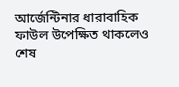আর্জেন্টিনার ধারাবাহিক ফাউল উপেক্ষিত থাকলেও শেষ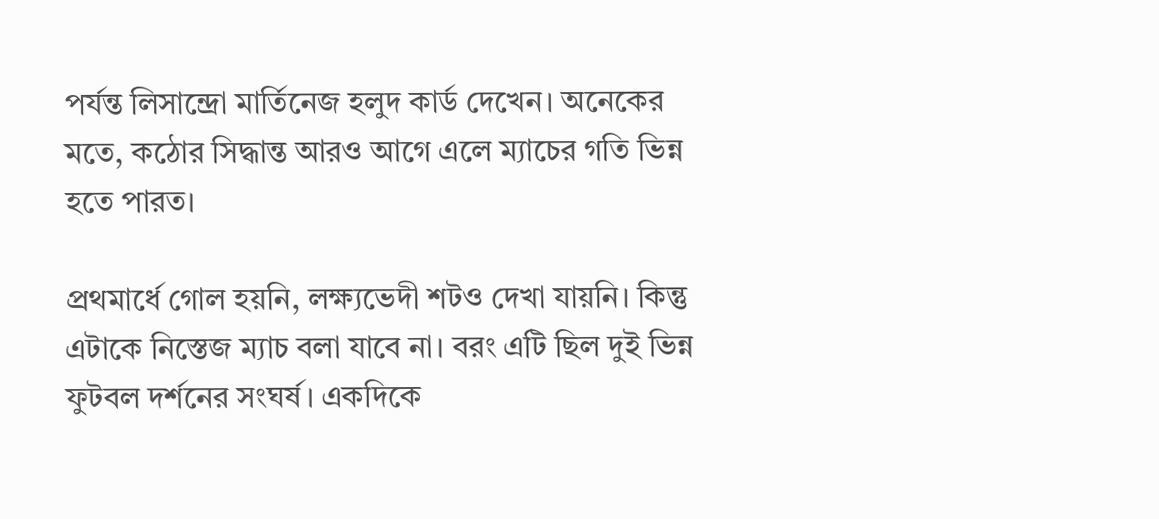পর্যন্ত লিসান্দ্রো মার্তিনেজ হলুদ কার্ড দেখেন। অনেকের মতে, কঠোর সিদ্ধান্ত আরও আগে এলে ম্যাচের গতি ভিন্ন হতে পারত।

প্রথমার্ধে গোল হয়নি, লক্ষ্যভেদী শটও দেখা যায়নি। কিন্তু এটাকে নিস্তেজ ম্যাচ বলা যাবে না। বরং এটি ছিল দুই ভিন্ন ফুটবল দর্শনের সংঘর্ষ। একদিকে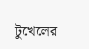টুখেলের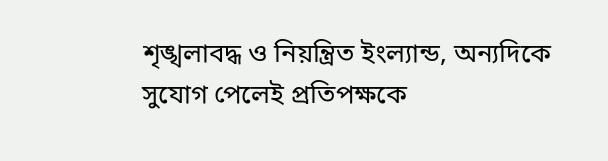শৃঙ্খলাবদ্ধ ও নিয়ন্ত্রিত ইংল্যান্ড, অন্যদিকে সুযোগ পেলেই প্রতিপক্ষকে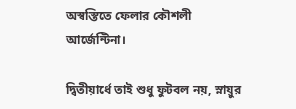অস্বস্তিতে ফেলার কৌশলী আর্জেন্টিনা।

দ্বিতীয়ার্ধে তাই শুধু ফুটবল নয়, স্নায়ুর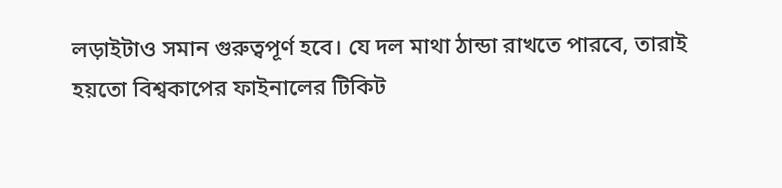লড়াইটাও সমান গুরুত্বপূর্ণ হবে। যে দল মাথা ঠান্ডা রাখতে পারবে, তারাই হয়তো বিশ্বকাপের ফাইনালের টিকিট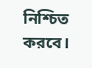নিশ্চিত করবে।